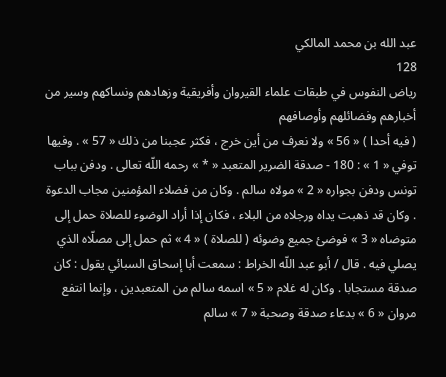عبد الله بن محمد المالكي
128
رياض النفوس في طبقات علماء القيروان وأفريقية وزهادهم ونساكهم وسير من أخبارهم وفضائلهم وأوصافهم
( فيه أحدا ) « 56 » ولا نعرف من أين خرج ، فكثر عجبنا من ذلك « 57 » . وفيها توفي « 1 » : 180 - صدقة الضرير المتعبد « * » رحمه اللّه تعالى . ودفن بباب تونس ودفن بجواره « 2 » مولاه سالم . وكان من فضلاء المؤمنين مجاب الدعوة . وكان قد ذهبت يداه ورجلاه من البلاء ، فكان إذا أراد الوضوء للصلاة حمل إلى متوضاه « 3 » فوضئ جميع وضوئه ( للصلاة ) « 4 » ثم حمل إلى مصلّاه الذي يصلي فيه . قال / أبو عبد اللّه الخراط : سمعت أبا إسحاق السبائي يقول : كان صدقة مستجابا . وكان له غلام « 5 » اسمه سالم من المتعبدين ، وإنما انتفع مروان « 6 » بدعاء صدقة وصحبة « 7 » سالم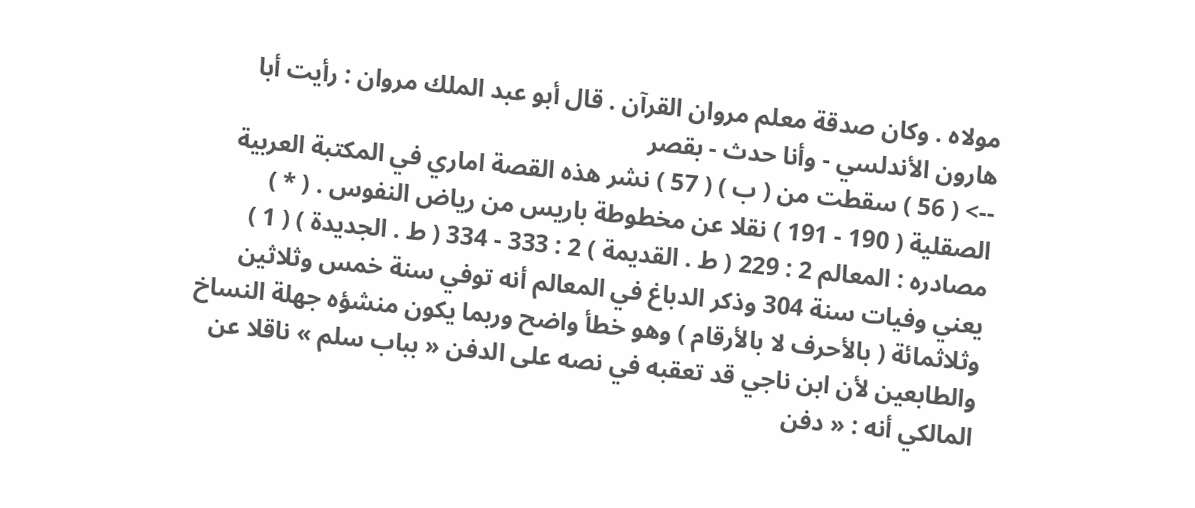مولاه . وكان صدقة معلم مروان القرآن . قال أبو عبد الملك مروان : رأيت أبا هارون الأندلسي - وأنا حدث - بقصر
--> ( 56 ) سقطت من ( ب ) ( 57 ) نشر هذه القصة اماري في المكتبة العربية الصقلية ( 190 - 191 ) نقلا عن مخطوطة باريس من رياض النفوس . ( * ) مصادره : المعالم 2 : 229 ( ط . القديمة ) 2 : 333 - 334 ( ط . الجديدة ) ( 1 ) يعني وفيات سنة 304 وذكر الدباغ في المعالم أنه توفي سنة خمس وثلاثين وثلاثمائة ( بالأحرف لا بالأرقام ) وهو خطأ واضح وربما يكون منشؤه جهلة النساخ والطابعين لأن ابن ناجي قد تعقبه في نصه على الدفن « بباب سلم » ناقلا عن المالكي أنه : « دفن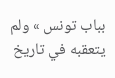بباب تونس » ولم يتعقبه في تاريخ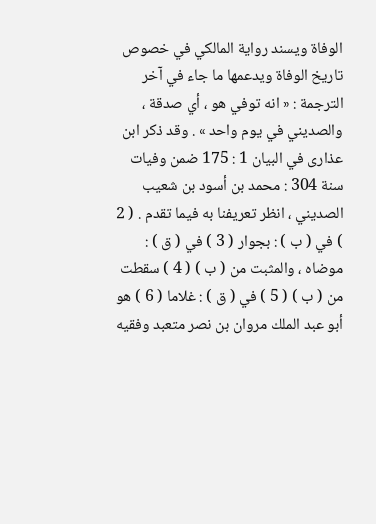الوفاة ويسند رواية المالكي في خصوص تاريخ الوفاة ويدعمها ما جاء في آخر الترجمة : « انه توفي هو ، أي صدقة ، والصديني في يوم واحد » . وقد ذكر ابن عذارى في البيان 1 : 175 ضمن وفيات سنة 304 : محمد بن أسود بن شعيب الصديني ، انظر تعريفنا به فيما تقدم . ( 2 ) في ( ب ) : بجوار ( 3 ) في ( ق ) : موضاه ، والمثبت من ( ب ) ( 4 ) سقطت من ( ب ) ( 5 ) في ( ق ) : غلاما ( 6 ) هو أبو عبد الملك مروان بن نصر متعبد وفقيه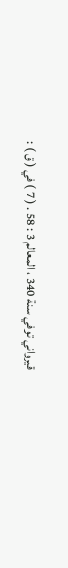قيرواني توفي سنة 340 ، المعالم 3 : 58 . ( 7 ) في ( ق ) :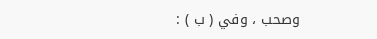وصحب ، وفي ( ب ) :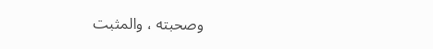وصحبته ، والمثبت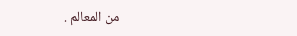من المعالم .